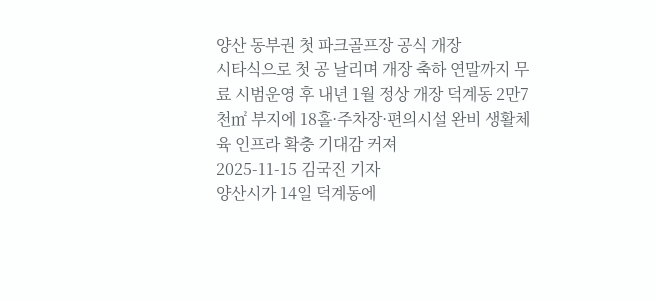양산 동부권 첫 파크골프장 공식 개장
시타식으로 첫 공 날리며 개장 축하 연말까지 무료 시범운영 후 내년 1월 정상 개장 덕계동 2만7천㎡ 부지에 18홀·주차장·편의시설 완비 생활체육 인프라 확충 기대감 커져
2025-11-15 김국진 기자
양산시가 14일 덕계동에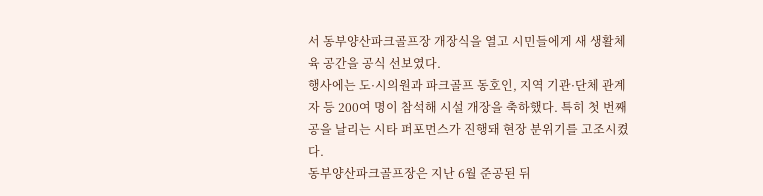서 동부양산파크골프장 개장식을 열고 시민들에게 새 생활체육 공간을 공식 선보였다.
행사에는 도·시의원과 파크골프 동호인, 지역 기관·단체 관계자 등 200여 명이 참석해 시설 개장을 축하했다. 특히 첫 번째 공을 날리는 시타 퍼포먼스가 진행돼 현장 분위기를 고조시켰다.
동부양산파크골프장은 지난 6월 준공된 뒤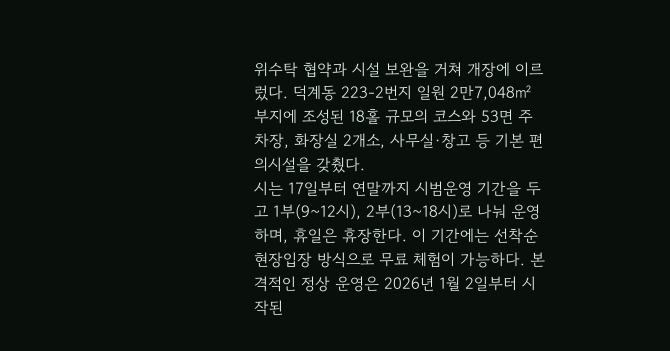위수탁 협약과 시설 보완을 거쳐 개장에 이르렀다. 덕계동 223-2번지 일원 2만7,048㎡ 부지에 조성된 18홀 규모의 코스와 53면 주차장, 화장실 2개소, 사무실·창고 등 기본 편의시설을 갖췄다.
시는 17일부터 연말까지 시범운영 기간을 두고 1부(9~12시), 2부(13~18시)로 나눠 운영하며, 휴일은 휴장한다. 이 기간에는 선착순 현장입장 방식으로 무료 체험이 가능하다. 본격적인 정상 운영은 2026년 1월 2일부터 시작된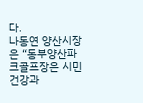다.
나동연 양산시장은 “동부양산파크골프장은 시민 건강과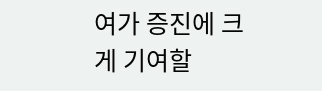여가 증진에 크게 기여할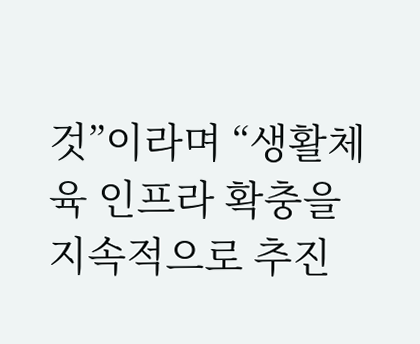것”이라며 “생활체육 인프라 확충을 지속적으로 추진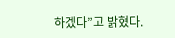하겠다”고 밝혔다.